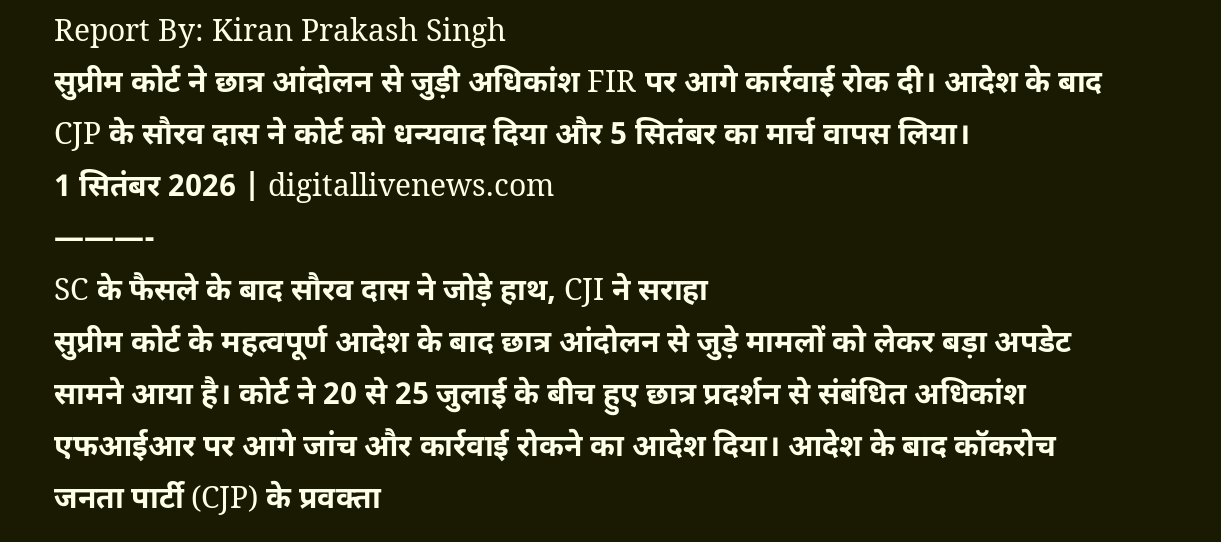Report By: Kiran Prakash Singh
सुप्रीम कोर्ट ने छात्र आंदोलन से जुड़ी अधिकांश FIR पर आगे कार्रवाई रोक दी। आदेश के बाद CJP के सौरव दास ने कोर्ट को धन्यवाद दिया और 5 सितंबर का मार्च वापस लिया।
1 सितंबर 2026 | digitallivenews.com
———-
SC के फैसले के बाद सौरव दास ने जोड़े हाथ, CJI ने सराहा
सुप्रीम कोर्ट के महत्वपूर्ण आदेश के बाद छात्र आंदोलन से जुड़े मामलों को लेकर बड़ा अपडेट सामने आया है। कोर्ट ने 20 से 25 जुलाई के बीच हुए छात्र प्रदर्शन से संबंधित अधिकांश एफआईआर पर आगे जांच और कार्रवाई रोकने का आदेश दिया। आदेश के बाद कॉकरोच जनता पार्टी (CJP) के प्रवक्ता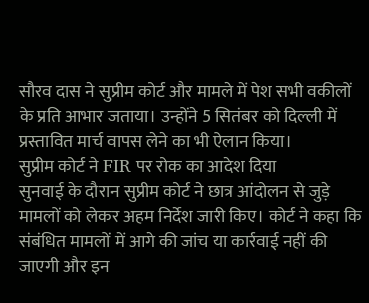सौरव दास ने सुप्रीम कोर्ट और मामले में पेश सभी वकीलों के प्रति आभार जताया। उन्होंने 5 सितंबर को दिल्ली में प्रस्तावित मार्च वापस लेने का भी ऐलान किया।
सुप्रीम कोर्ट ने FIR पर रोक का आदेश दिया
सुनवाई के दौरान सुप्रीम कोर्ट ने छात्र आंदोलन से जुड़े मामलों को लेकर अहम निर्देश जारी किए। कोर्ट ने कहा कि संबंधित मामलों में आगे की जांच या कार्रवाई नहीं की जाएगी और इन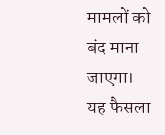मामलों को बंद माना जाएगा।
यह फैसला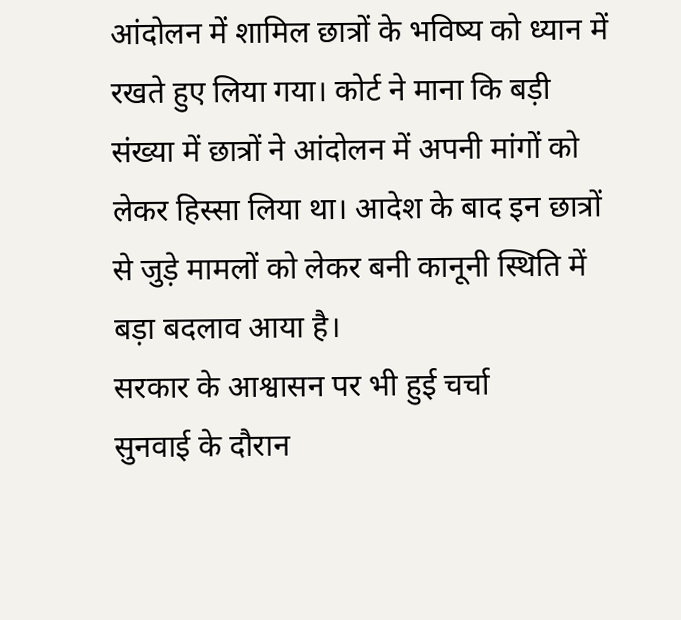आंदोलन में शामिल छात्रों के भविष्य को ध्यान में रखते हुए लिया गया। कोर्ट ने माना कि बड़ी संख्या में छात्रों ने आंदोलन में अपनी मांगों को लेकर हिस्सा लिया था। आदेश के बाद इन छात्रों से जुड़े मामलों को लेकर बनी कानूनी स्थिति में बड़ा बदलाव आया है।
सरकार के आश्वासन पर भी हुई चर्चा
सुनवाई के दौरान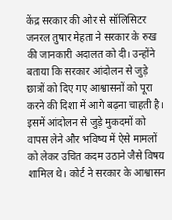केंद्र सरकार की ओर से सॉलिसिटर जनरल तुषार मेहता ने सरकार के रुख की जानकारी अदालत को दी। उन्होंने बताया कि सरकार आंदोलन से जुड़े छात्रों को दिए गए आश्वासनों को पूरा करने की दिशा में आगे बढ़ना चाहती है।
इसमें आंदोलन से जुड़े मुकदमों को वापस लेने और भविष्य में ऐसे मामलों को लेकर उचित कदम उठाने जैसे विषय शामिल थे। कोर्ट ने सरकार के आश्वासन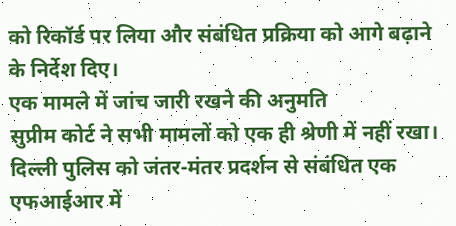को रिकॉर्ड पर लिया और संबंधित प्रक्रिया को आगे बढ़ाने के निर्देश दिए।
एक मामले में जांच जारी रखने की अनुमति
सुप्रीम कोर्ट ने सभी मामलों को एक ही श्रेणी में नहीं रखा। दिल्ली पुलिस को जंतर-मंतर प्रदर्शन से संबंधित एक एफआईआर में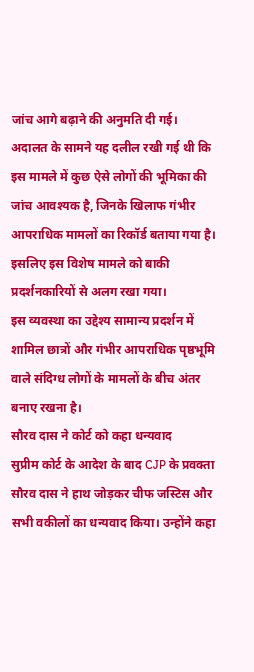जांच आगे बढ़ाने की अनुमति दी गई।
अदालत के सामने यह दलील रखी गई थी कि इस मामले में कुछ ऐसे लोगों की भूमिका की जांच आवश्यक है, जिनके खिलाफ गंभीर आपराधिक मामलों का रिकॉर्ड बताया गया है। इसलिए इस विशेष मामले को बाकी प्रदर्शनकारियों से अलग रखा गया।
इस व्यवस्था का उद्देश्य सामान्य प्रदर्शन में शामिल छात्रों और गंभीर आपराधिक पृष्ठभूमि वाले संदिग्ध लोगों के मामलों के बीच अंतर बनाए रखना है।
सौरव दास ने कोर्ट को कहा धन्यवाद
सुप्रीम कोर्ट के आदेश के बाद CJP के प्रवक्ता सौरव दास ने हाथ जोड़कर चीफ जस्टिस और सभी वकीलों का धन्यवाद किया। उन्होंने कहा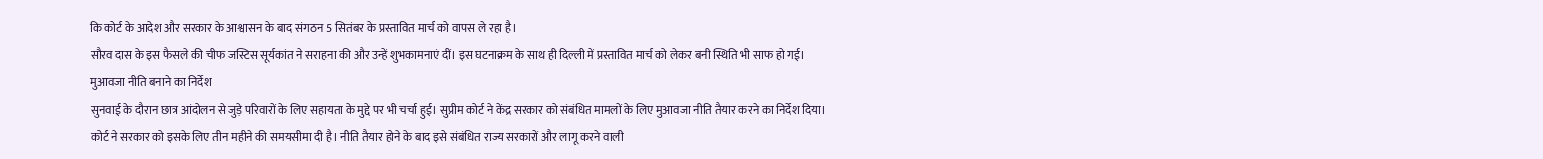कि कोर्ट के आदेश और सरकार के आश्वासन के बाद संगठन 5 सितंबर के प्रस्तावित मार्च को वापस ले रहा है।
सौरव दास के इस फैसले की चीफ जस्टिस सूर्यकांत ने सराहना की और उन्हें शुभकामनाएं दीं। इस घटनाक्रम के साथ ही दिल्ली में प्रस्तावित मार्च को लेकर बनी स्थिति भी साफ हो गई।
मुआवजा नीति बनाने का निर्देश
सुनवाई के दौरान छात्र आंदोलन से जुड़े परिवारों के लिए सहायता के मुद्दे पर भी चर्चा हुई। सुप्रीम कोर्ट ने केंद्र सरकार को संबंधित मामलों के लिए मुआवजा नीति तैयार करने का निर्देश दिया।
कोर्ट ने सरकार को इसके लिए तीन महीने की समयसीमा दी है। नीति तैयार होने के बाद इसे संबंधित राज्य सरकारों और लागू करने वाली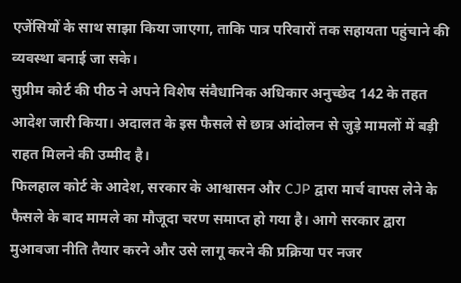एजेंसियों के साथ साझा किया जाएगा, ताकि पात्र परिवारों तक सहायता पहुंचाने की व्यवस्था बनाई जा सके।
सुप्रीम कोर्ट की पीठ ने अपने विशेष संवैधानिक अधिकार अनुच्छेद 142 के तहत आदेश जारी किया। अदालत के इस फैसले से छात्र आंदोलन से जुड़े मामलों में बड़ी राहत मिलने की उम्मीद है।
फिलहाल कोर्ट के आदेश, सरकार के आश्वासन और CJP द्वारा मार्च वापस लेने के फैसले के बाद मामले का मौजूदा चरण समाप्त हो गया है। आगे सरकार द्वारा मुआवजा नीति तैयार करने और उसे लागू करने की प्रक्रिया पर नजर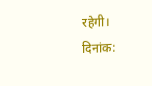रहेगी।
दिनांक: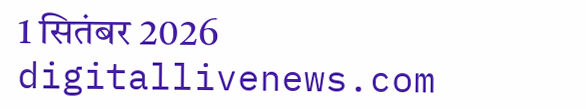1 सितंबर 2026
digitallivenews.com